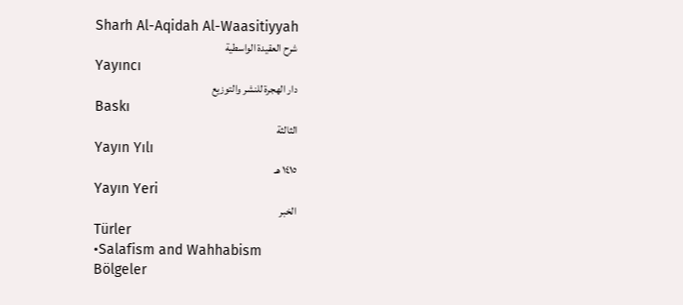Sharh Al-Aqidah Al-Waasitiyyah
شرح العقيدة الواسطية
Yayıncı
دار الهجرة للنشر والتوزيع
Baskı
الثالثة
Yayın Yılı
١٤١٥ هـ
Yayın Yeri
الخبر
Türler
•Salafism and Wahhabism
Bölgeler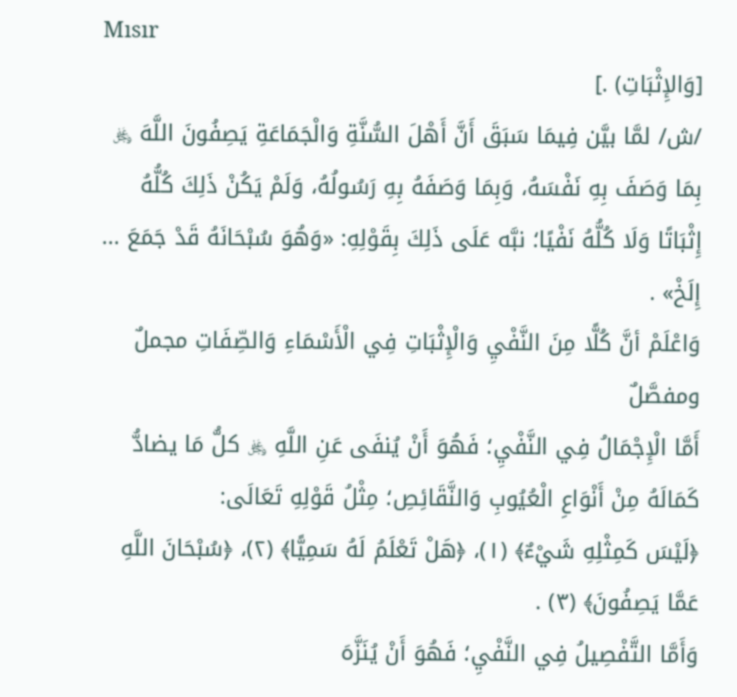Mısır
[وَالإِثْبَاتِ) .]
/ش/ لمَّا بيَّن فِيمَا سَبَقَ أَنَّ أَهْلَ السُّنَّةِ وَالْجَمَاعَةِ يَصِفُونَ اللَّهَ ﷿ بِمَا وَصَفَ بِهِ نَفْسَهُ، وَبِمَا وَصَفَهُ بِهِ رَسُولُهُ، وَلَمْ يَكُنْ ذَلِكَ كُلُّهُ إِثْبَاتًا وَلَا كُلُّهُ نَفْيًا؛ نبَّه عَلَى ذَلِكَ بِقَوْلِهِ: «وَهُوَ سُبْحَانَهُ قَدْ جَمَعَ ... إِلَخْ» .
وَاعْلَمْ أنَّ كُلًّا مِنَ النَّفْيِ وَالْإِثْبَاتِ فِي الْأَسْمَاءِ وَالصِّفَاتِ مجملٌ ومفصَّلٌ
أَمَّا الْإِجْمَالُ فِي النَّفْيِ؛ فَهُوَ أَنْ يُنفَى عَنِ اللَّهِ ﷿ كلُّ مَا يضادُّ كَمَالَهُ مِنْ أَنْوَاعِ الْعُيُوبِ وَالنَّقَائِصِ؛ مِثْلُ قَوْلِهِ تَعَالَى:
﴿لَيْسَ كَمِثْلِهِ شَيْءٌ﴾ (١)، ﴿هَلْ تَعْلَمُ لَهُ سَمِيًّا﴾ (٢)، ﴿سُبْحَانَ اللَّهِ عَمَّا يَصِفُونَ﴾ (٣) .
وَأَمَّا التَّفْصِيلُ فِي النَّفْيِ؛ فَهُوَ أَنْ يُنَزَّهَ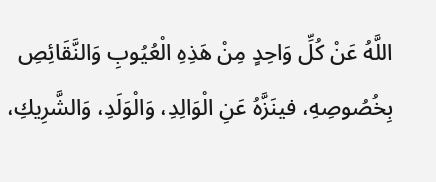اللَّهُ عَنْ كُلِّ وَاحِدٍ مِنْ هَذِهِ الْعُيُوبِ وَالنَّقَائِصِ بِخُصُوصِهِ، فينَزَّهُ عَنِ الْوَالِدِ، وَالْوَلَدِ، وَالشَّرِيكِ،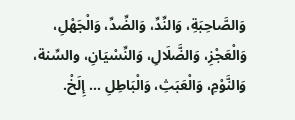وَالصَّاحِبَةِ، وَالنِّدِّ، وَالضِّدِّ، وَالْجَهْلِ، وَالْعَجْزِ، وَالضَّلَالِ، وَالنِّسْيَانِ، والسِّنة، وَالنَّوْمِ، وَالْعَبَثِ، وَالْبَاطِلِ ... إِلَخْ.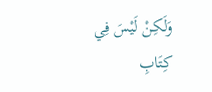وَلَكِنْ لَيْسَ فِي كِتَابِ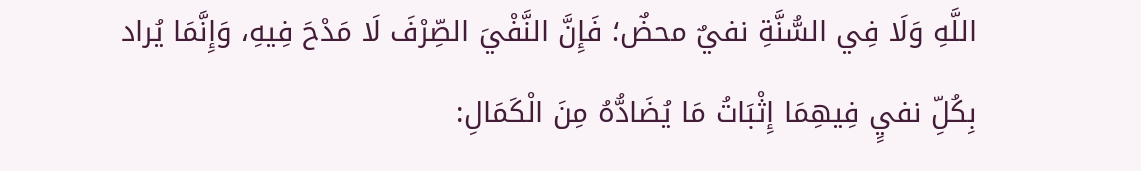اللَّهِ وَلَا فِي السُّنَّةِ نفيٌ محضٌ؛ فَإِنَّ النَّفْيَ الصِّرْفَ لَا مَدْحَ فِيهِ، وَإِنَّمَا يُراد بِكُلِّ نفيٍ فِيهِمَا إِثْبَاتُ مَا يُضَادُّهُ مِنَ الْكَمَالِ: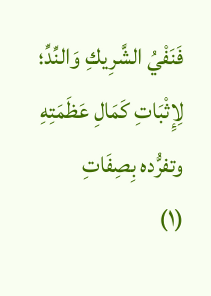فَنَفْيُ الشَّرِيكِ وَالنِّدِّ؛ لِإِثْبَاتِ كَمَالِ عَظَمَتِهِ وتفرُّده بِصِفَاتِ
(١)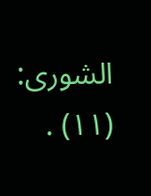الشورى: (١١) .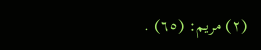(٢) مريم: (٦٥) .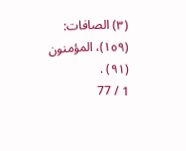(٣) الصافات: (١٥٩)، المؤمنون (٩١) .
1 / 77